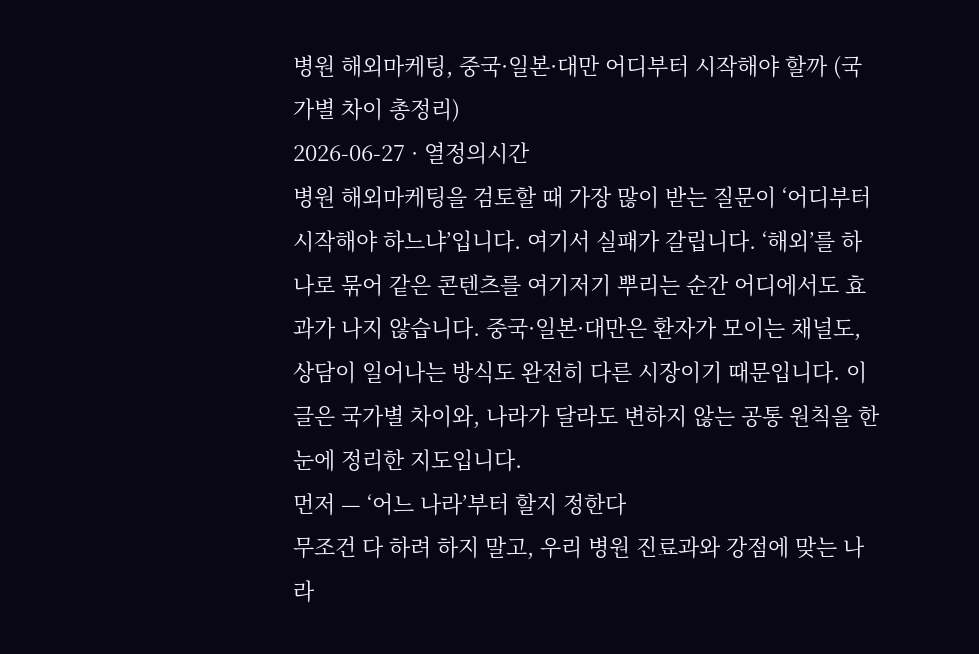병원 해외마케팅, 중국·일본·대만 어디부터 시작해야 할까 (국가별 차이 총정리)
2026-06-27 · 열정의시간
병원 해외마케팅을 검토할 때 가장 많이 받는 질문이 ‘어디부터 시작해야 하느냐’입니다. 여기서 실패가 갈립니다. ‘해외’를 하나로 묶어 같은 콘텐츠를 여기저기 뿌리는 순간 어디에서도 효과가 나지 않습니다. 중국·일본·대만은 환자가 모이는 채널도, 상담이 일어나는 방식도 완전히 다른 시장이기 때문입니다. 이 글은 국가별 차이와, 나라가 달라도 변하지 않는 공통 원칙을 한눈에 정리한 지도입니다.
먼저 — ‘어느 나라’부터 할지 정한다
무조건 다 하려 하지 말고, 우리 병원 진료과와 강점에 맞는 나라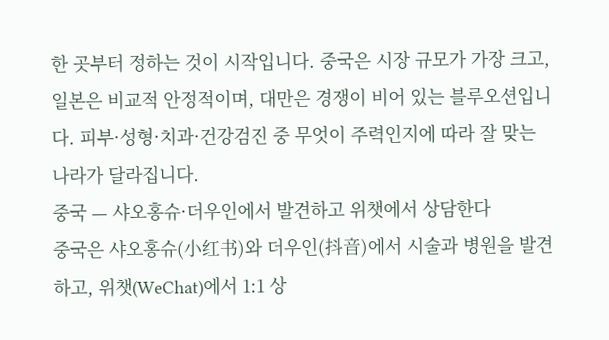한 곳부터 정하는 것이 시작입니다. 중국은 시장 규모가 가장 크고, 일본은 비교적 안정적이며, 대만은 경쟁이 비어 있는 블루오션입니다. 피부·성형·치과·건강검진 중 무엇이 주력인지에 따라 잘 맞는 나라가 달라집니다.
중국 — 샤오홍슈·더우인에서 발견하고 위챗에서 상담한다
중국은 샤오홍슈(小红书)와 더우인(抖音)에서 시술과 병원을 발견하고, 위챗(WeChat)에서 1:1 상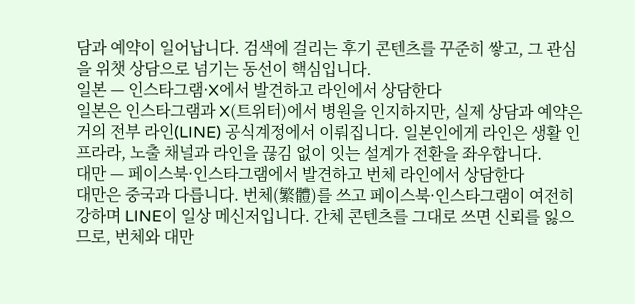담과 예약이 일어납니다. 검색에 걸리는 후기 콘텐츠를 꾸준히 쌓고, 그 관심을 위챗 상담으로 넘기는 동선이 핵심입니다.
일본 — 인스타그램·X에서 발견하고 라인에서 상담한다
일본은 인스타그램과 X(트위터)에서 병원을 인지하지만, 실제 상담과 예약은 거의 전부 라인(LINE) 공식계정에서 이뤄집니다. 일본인에게 라인은 생활 인프라라, 노출 채널과 라인을 끊김 없이 잇는 설계가 전환을 좌우합니다.
대만 — 페이스북·인스타그램에서 발견하고 번체 라인에서 상담한다
대만은 중국과 다릅니다. 번체(繁體)를 쓰고 페이스북·인스타그램이 여전히 강하며 LINE이 일상 메신저입니다. 간체 콘텐츠를 그대로 쓰면 신뢰를 잃으므로, 번체와 대만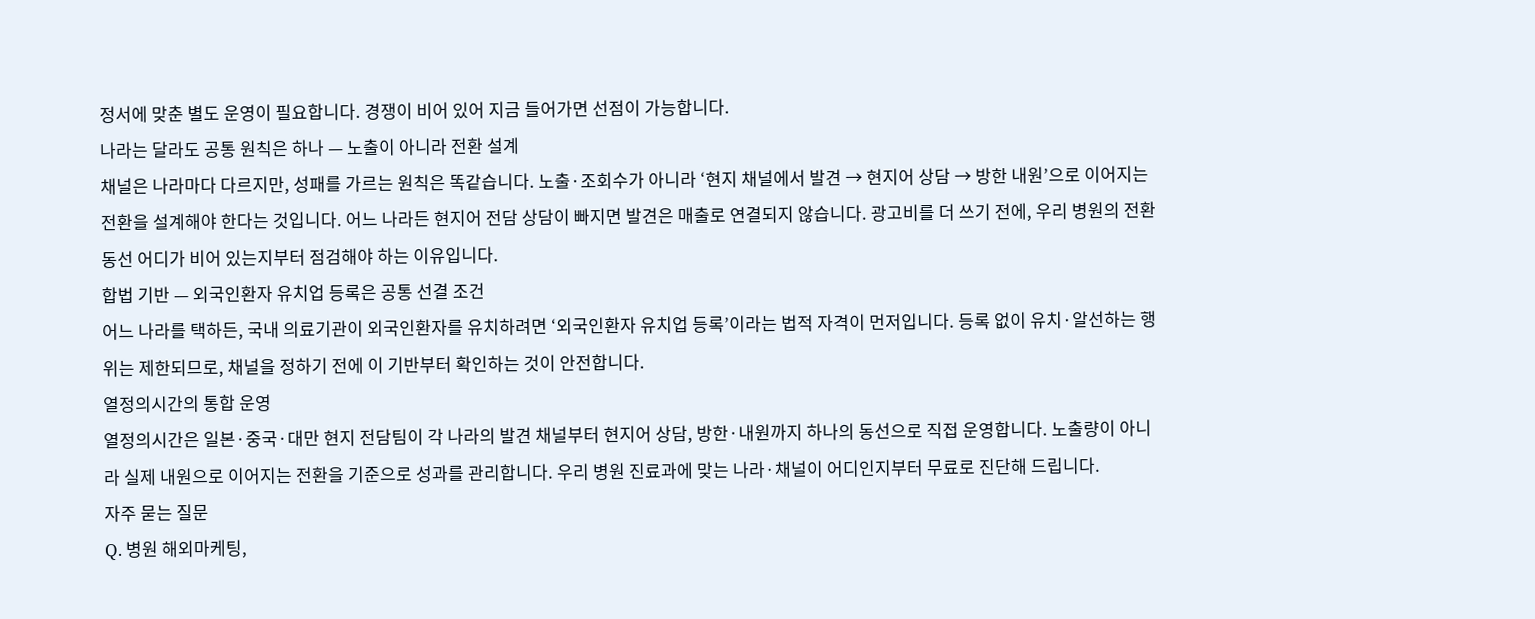정서에 맞춘 별도 운영이 필요합니다. 경쟁이 비어 있어 지금 들어가면 선점이 가능합니다.
나라는 달라도 공통 원칙은 하나 — 노출이 아니라 전환 설계
채널은 나라마다 다르지만, 성패를 가르는 원칙은 똑같습니다. 노출·조회수가 아니라 ‘현지 채널에서 발견 → 현지어 상담 → 방한 내원’으로 이어지는 전환을 설계해야 한다는 것입니다. 어느 나라든 현지어 전담 상담이 빠지면 발견은 매출로 연결되지 않습니다. 광고비를 더 쓰기 전에, 우리 병원의 전환 동선 어디가 비어 있는지부터 점검해야 하는 이유입니다.
합법 기반 — 외국인환자 유치업 등록은 공통 선결 조건
어느 나라를 택하든, 국내 의료기관이 외국인환자를 유치하려면 ‘외국인환자 유치업 등록’이라는 법적 자격이 먼저입니다. 등록 없이 유치·알선하는 행위는 제한되므로, 채널을 정하기 전에 이 기반부터 확인하는 것이 안전합니다.
열정의시간의 통합 운영
열정의시간은 일본·중국·대만 현지 전담팀이 각 나라의 발견 채널부터 현지어 상담, 방한·내원까지 하나의 동선으로 직접 운영합니다. 노출량이 아니라 실제 내원으로 이어지는 전환을 기준으로 성과를 관리합니다. 우리 병원 진료과에 맞는 나라·채널이 어디인지부터 무료로 진단해 드립니다.
자주 묻는 질문
Q. 병원 해외마케팅,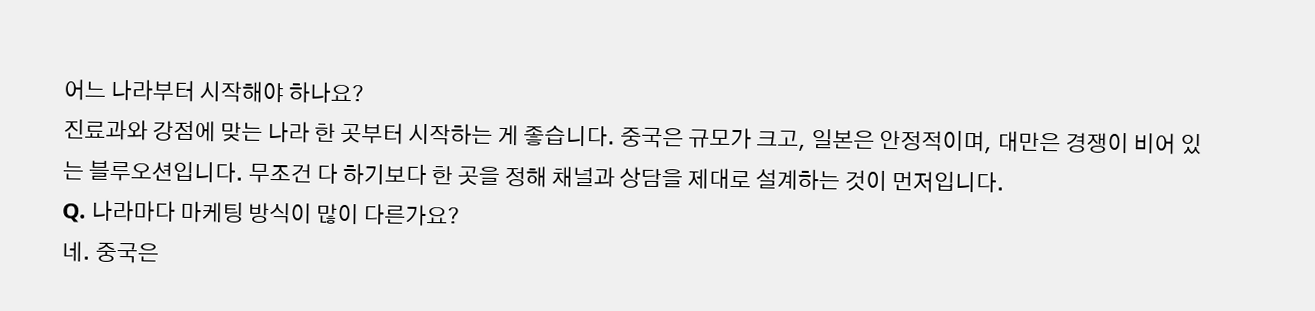어느 나라부터 시작해야 하나요?
진료과와 강점에 맞는 나라 한 곳부터 시작하는 게 좋습니다. 중국은 규모가 크고, 일본은 안정적이며, 대만은 경쟁이 비어 있는 블루오션입니다. 무조건 다 하기보다 한 곳을 정해 채널과 상담을 제대로 설계하는 것이 먼저입니다.
Q. 나라마다 마케팅 방식이 많이 다른가요?
네. 중국은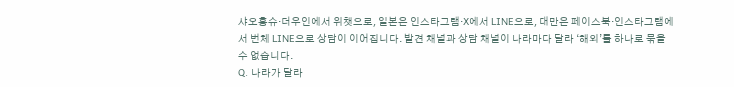샤오홍슈·더우인에서 위챗으로, 일본은 인스타그램·X에서 LINE으로, 대만은 페이스북·인스타그램에서 번체 LINE으로 상담이 이어집니다. 발견 채널과 상담 채널이 나라마다 달라 ‘해외’를 하나로 묶을 수 없습니다.
Q. 나라가 달라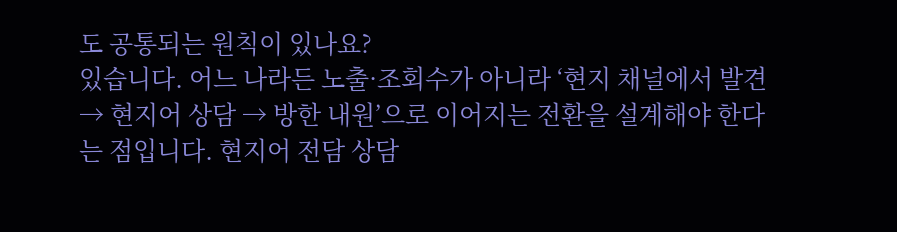도 공통되는 원칙이 있나요?
있습니다. 어느 나라든 노출·조회수가 아니라 ‘현지 채널에서 발견 → 현지어 상담 → 방한 내원’으로 이어지는 전환을 설계해야 한다는 점입니다. 현지어 전담 상담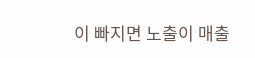이 빠지면 노출이 매출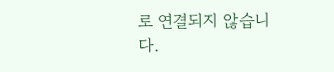로 연결되지 않습니다.